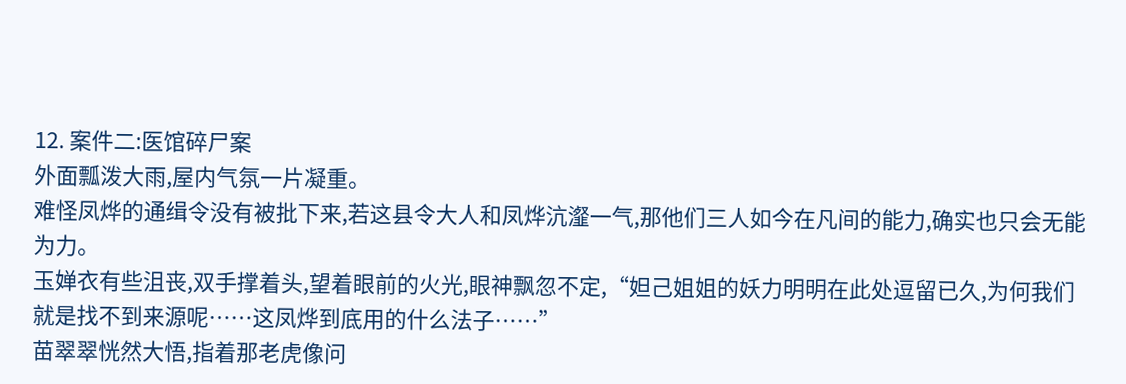12. 案件二:医馆碎尸案
外面瓢泼大雨,屋内气氛一片凝重。
难怪凤烨的通缉令没有被批下来,若这县令大人和凤烨沆瀣一气,那他们三人如今在凡间的能力,确实也只会无能为力。
玉婵衣有些沮丧,双手撑着头,望着眼前的火光,眼神飘忽不定,“妲己姐姐的妖力明明在此处逗留已久,为何我们就是找不到来源呢……这凤烨到底用的什么法子……”
苗翠翠恍然大悟,指着那老虎像问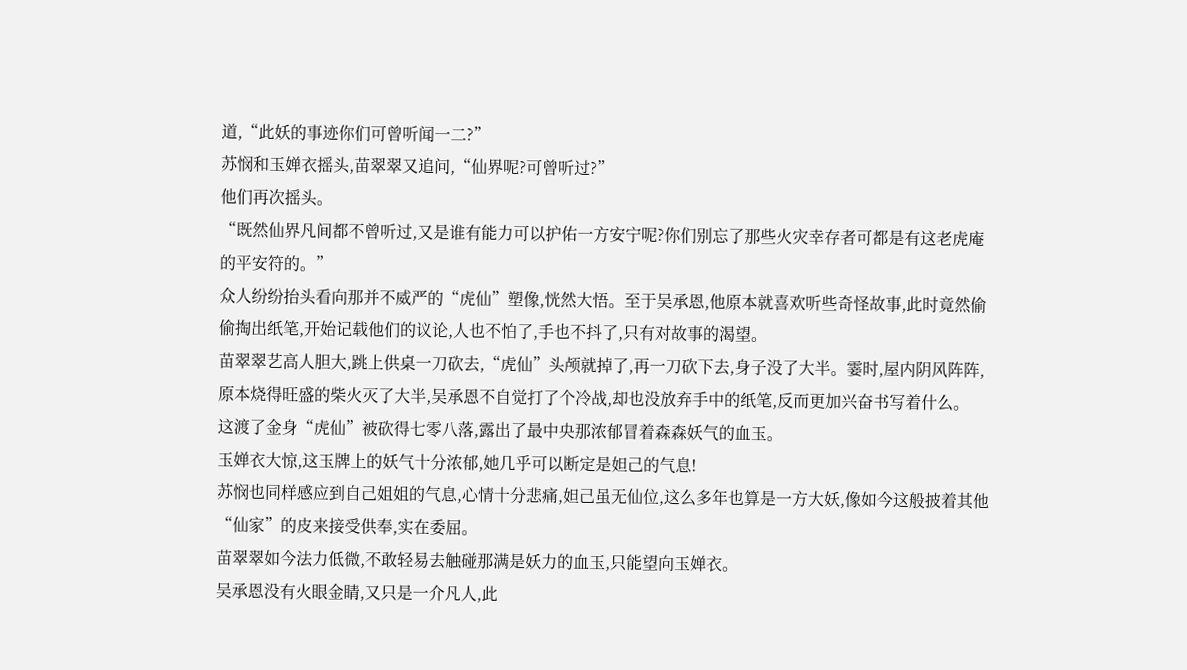道,“此妖的事迹你们可曾听闻一二?”
苏悯和玉婵衣摇头,苗翠翠又追问,“仙界呢?可曾听过?”
他们再次摇头。
“既然仙界凡间都不曾听过,又是谁有能力可以护佑一方安宁呢?你们别忘了那些火灾幸存者可都是有这老虎庵的平安符的。”
众人纷纷抬头看向那并不威严的“虎仙”塑像,恍然大悟。至于吴承恩,他原本就喜欢听些奇怪故事,此时竟然偷偷掏出纸笔,开始记载他们的议论,人也不怕了,手也不抖了,只有对故事的渴望。
苗翠翠艺高人胆大,跳上供桌一刀砍去,“虎仙”头颅就掉了,再一刀砍下去,身子没了大半。霎时,屋内阴风阵阵,原本烧得旺盛的柴火灭了大半,吴承恩不自觉打了个冷战,却也没放弃手中的纸笔,反而更加兴奋书写着什么。
这渡了金身“虎仙”被砍得七零八落,露出了最中央那浓郁冒着森森妖气的血玉。
玉婵衣大惊,这玉牌上的妖气十分浓郁,她几乎可以断定是妲己的气息!
苏悯也同样感应到自己姐姐的气息,心情十分悲痛,妲己虽无仙位,这么多年也算是一方大妖,像如今这般披着其他“仙家”的皮来接受供奉,实在委屈。
苗翠翠如今法力低微,不敢轻易去触碰那满是妖力的血玉,只能望向玉婵衣。
吴承恩没有火眼金睛,又只是一介凡人,此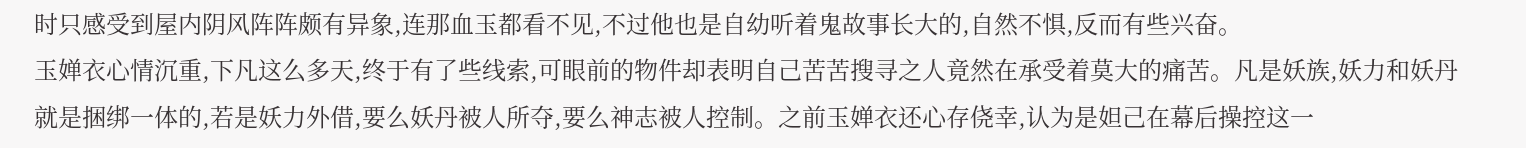时只感受到屋内阴风阵阵颇有异象,连那血玉都看不见,不过他也是自幼听着鬼故事长大的,自然不惧,反而有些兴奋。
玉婵衣心情沉重,下凡这么多天,终于有了些线索,可眼前的物件却表明自己苦苦搜寻之人竟然在承受着莫大的痛苦。凡是妖族,妖力和妖丹就是捆绑一体的,若是妖力外借,要么妖丹被人所夺,要么神志被人控制。之前玉婵衣还心存侥幸,认为是妲己在幕后操控这一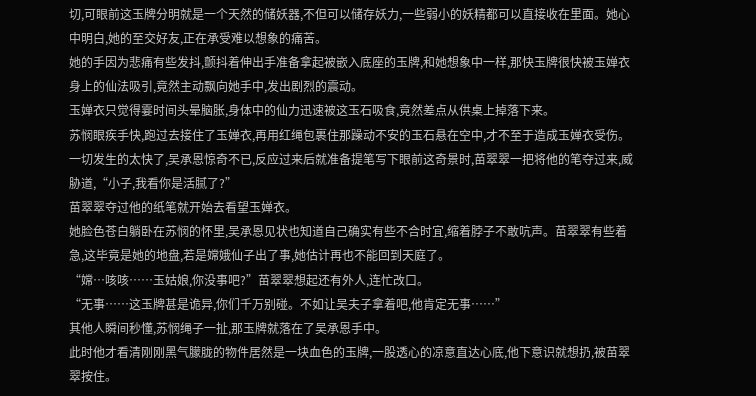切,可眼前这玉牌分明就是一个天然的储妖器,不但可以储存妖力,一些弱小的妖精都可以直接收在里面。她心中明白,她的至交好友,正在承受难以想象的痛苦。
她的手因为悲痛有些发抖,颤抖着伸出手准备拿起被嵌入底座的玉牌,和她想象中一样,那快玉牌很快被玉婵衣身上的仙法吸引,竟然主动飘向她手中,发出剧烈的震动。
玉婵衣只觉得霎时间头晕脑胀,身体中的仙力迅速被这玉石吸食,竟然差点从供桌上掉落下来。
苏悯眼疾手快,跑过去接住了玉婵衣,再用红绳包裹住那躁动不安的玉石悬在空中,才不至于造成玉婵衣受伤。
一切发生的太快了,吴承恩惊奇不已,反应过来后就准备提笔写下眼前这奇景时,苗翠翠一把将他的笔夺过来,威胁道,“小子,我看你是活腻了?”
苗翠翠夺过他的纸笔就开始去看望玉婵衣。
她脸色苍白躺卧在苏悯的怀里,吴承恩见状也知道自己确实有些不合时宜,缩着脖子不敢吭声。苗翠翠有些着急,这毕竟是她的地盘,若是嫦娥仙子出了事,她估计再也不能回到天庭了。
“嫦…咳咳……玉姑娘,你没事吧?”苗翠翠想起还有外人,连忙改口。
“无事……这玉牌甚是诡异,你们千万别碰。不如让吴夫子拿着吧,他肯定无事……”
其他人瞬间秒懂,苏悯绳子一扯,那玉牌就落在了吴承恩手中。
此时他才看清刚刚黑气朦胧的物件居然是一块血色的玉牌,一股透心的凉意直达心底,他下意识就想扔,被苗翠翠按住。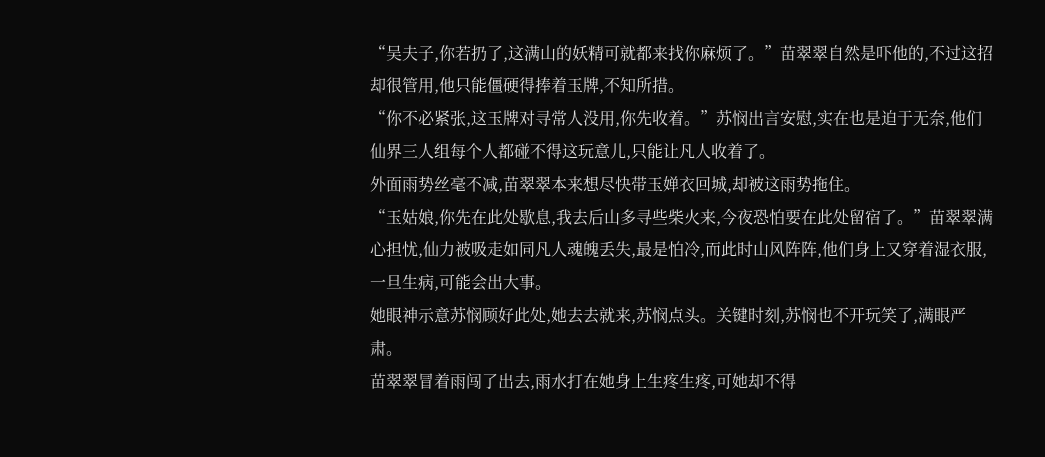“吴夫子,你若扔了,这满山的妖精可就都来找你麻烦了。”苗翠翠自然是吓他的,不过这招却很管用,他只能僵硬得捧着玉牌,不知所措。
“你不必紧张,这玉牌对寻常人没用,你先收着。”苏悯出言安慰,实在也是迫于无奈,他们仙界三人组每个人都碰不得这玩意儿,只能让凡人收着了。
外面雨势丝毫不减,苗翠翠本来想尽快带玉婵衣回城,却被这雨势拖住。
“玉姑娘,你先在此处歇息,我去后山多寻些柴火来,今夜恐怕要在此处留宿了。”苗翠翠满心担忧,仙力被吸走如同凡人魂魄丢失,最是怕冷,而此时山风阵阵,他们身上又穿着湿衣服,一旦生病,可能会出大事。
她眼神示意苏悯顾好此处,她去去就来,苏悯点头。关键时刻,苏悯也不开玩笑了,满眼严肃。
苗翠翠冒着雨闯了出去,雨水打在她身上生疼生疼,可她却不得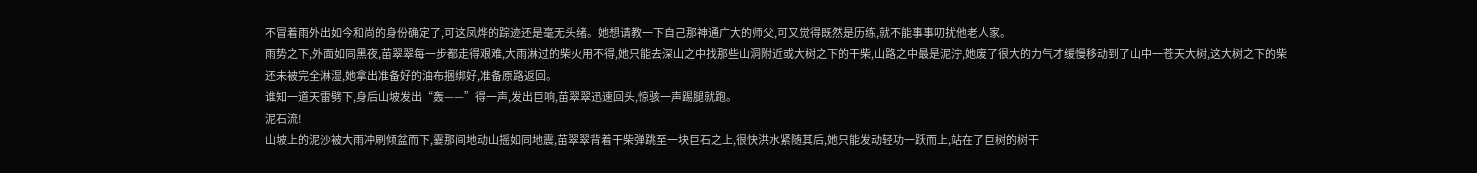不冒着雨外出如今和尚的身份确定了,可这凤烨的踪迹还是毫无头绪。她想请教一下自己那神通广大的师父,可又觉得既然是历练,就不能事事叨扰他老人家。
雨势之下,外面如同黑夜,苗翠翠每一步都走得艰难,大雨淋过的柴火用不得,她只能去深山之中找那些山洞附近或大树之下的干柴,山路之中最是泥泞,她废了很大的力气才缓慢移动到了山中一苍天大树,这大树之下的柴还未被完全淋湿,她拿出准备好的油布捆绑好,准备原路返回。
谁知一道天雷劈下,身后山坡发出“轰——”得一声,发出巨响,苗翠翠迅速回头,惊骇一声踢腿就跑。
泥石流!
山坡上的泥沙被大雨冲刷倾盆而下,霎那间地动山摇如同地震,苗翠翠背着干柴弹跳至一块巨石之上,很快洪水紧随其后,她只能发动轻功一跃而上,站在了巨树的树干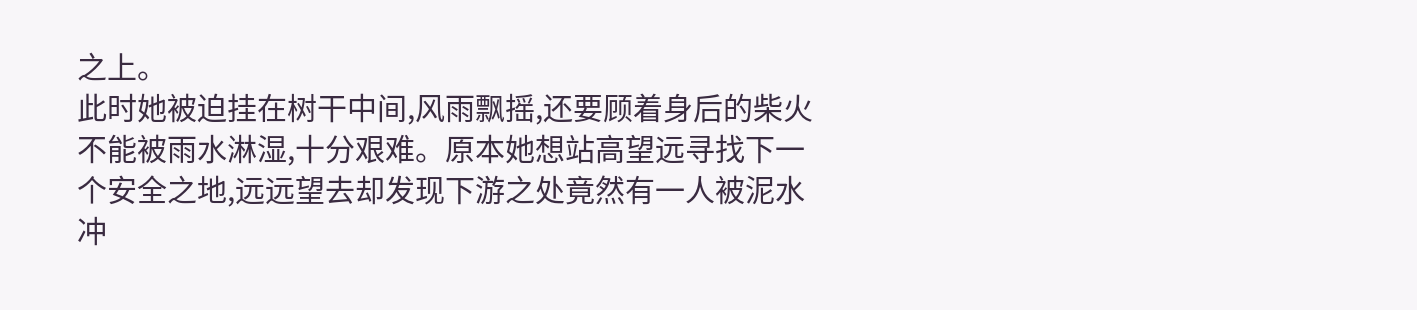之上。
此时她被迫挂在树干中间,风雨飘摇,还要顾着身后的柴火不能被雨水淋湿,十分艰难。原本她想站高望远寻找下一个安全之地,远远望去却发现下游之处竟然有一人被泥水冲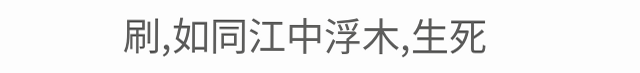刷,如同江中浮木,生死